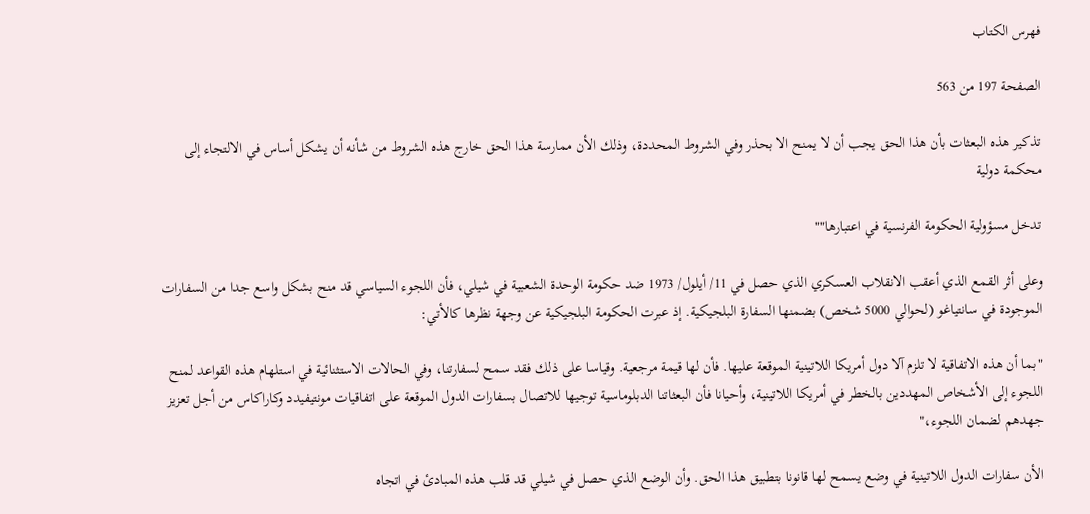فهرس الكتاب

الصفحة 197 من 563

تذكير هذه البعثات بأن هذا الحق يجب أن لا يمنح الا بحذر وفي الشروط المحددة، وذلك الأن ممارسة هذا الحق خارج هذه الشروط من شأنه أن يشكل أساس في الالتجاء إلى محكمة دولية

تدخل مسؤولية الحكومة الفرنسية في اعتبارها""

وعلى أثر القمع الذي أعقب الانقلاب العسكري الذي حصل في 11/ أيلول/ 1973 ضد حكومة الوحدة الشعبية في شيلي، فأن اللجوء السياسي قد منح بشكل واسع جدا من السفارات الموجودة في سانتياغو (لحوالي 5000 شخص) بضمنها السفارة البلجيكية. إذ عبرت الحكومة البلجيكية عن وجهة نظرها كالأتي:

"بما أن هذه الاتفاقية لا تلزم آلا دول أمريكا اللاتينية الموقعة عليها. فأن لها قيمة مرجعية. وقياسا على ذلك فقد سمح لسفارتنا، وفي الحالات الاستثنائية في استلهام هذه القواعد لمنح اللجوء إلى الأشخاص المهددين بالخطر في أمريكا اللاتينية، وأحيانا فأن البعثاتنا الدبلوماسية توجيها للاتصال بسفارات الدول الموقعة على اتفاقيات مونتيفيدد وكاراكاس من أجل تعزيز جهدهم لضمان اللجوء،"

الأن سفارات الدول اللاتينية في وضع يسمح لها قانونا بتطبيق هذا الحق. وأن الوضع الذي حصل في شيلي قد قلب هذه المبادئ في اتجاه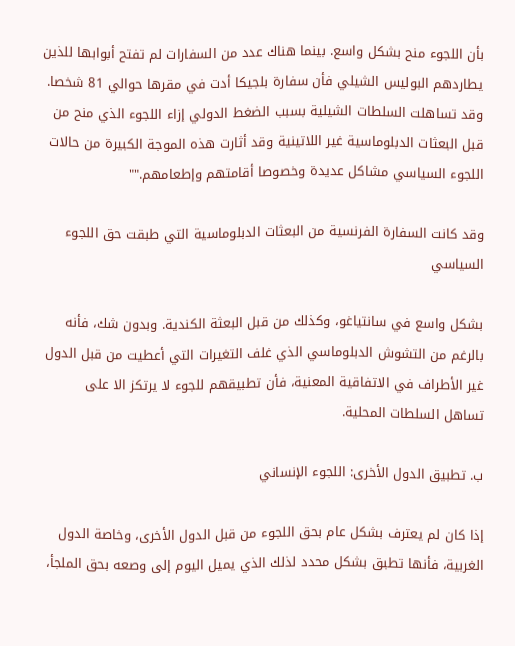بأن اللجوء منح بشكل واسع. بينما هناك عدد من السفارات لم تفتح أبوابها للذين يطاردهم البوليس الشيلي فأن سفارة بلجيكا أدت في مقرها حوالي 81 شخصا. وقد تساهلت السلطات الشيلية بسبب الضغط الدولي إزاء اللجوء الذي منح من قبل البعثات الدبلوماسية غير اللاتينية وقد أثارت هذه الموجة الكبيرة من حالات اللجوء السياسي مشاكل عديدة وخصوصا أقامتهم وإطعامهم.""

وقد كانت السفارة الفرنسية من البعثات الدبلوماسية التي طبقت حق اللجوء السياسي

بشكل واسع في سانتياغو، وكذلك من قبل البعثة الكندية. وبدون شك، فأنه بالرغم من التشوش الدبلوماسي الذي غلف التغيرات التي أعطيت من قبل الدول غير الأطراف في الاتفاقية المعنية، فأن تطبيقهم للجوء لا يرتكز الا على تساهل السلطات المحلية.

ب. تطبيق الدول الأخرى: اللجوء الإنساني

إذا كان لم يعترف بشكل عام بحق اللجوء من قبل الدول الأخرى، وخاصة الدول الغربية، فأنها تطبق بشكل محدد لذلك الذي يميل اليوم إلى وصعه بحق الملجأ،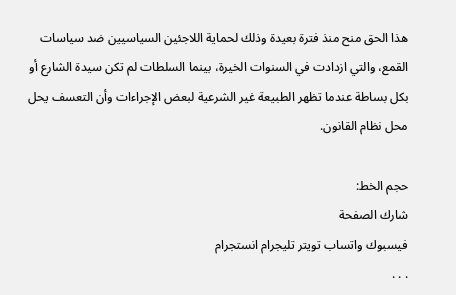هذا الحق منح منذ فترة بعيدة وذلك لحماية اللاجئين السياسيين ضد سياسات القمع، والتي ازدادت في السنوات الخيرة، بينما السلطات لم تكن سيدة الشارع أو بكل بساطة عندما تظهر الطبيعة غير الشرعية لبعض الإجراءات وأن التعسف يحل محل نظام القانون.

حجم الخط:
شارك الصفحة
فيسبوك واتساب تويتر تليجرام انستجرام
. . .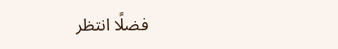فضلًا انتظر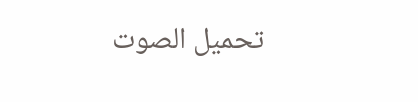تحميل الصوت